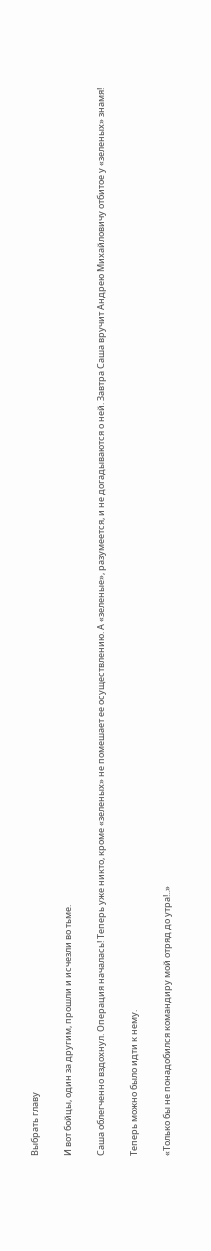Выбрать главу

И вот бойцы, один за другим, прошли и исчезли во тьме.

Саша облегченно вздохнул. Операция началась! Теперь уже никто, кроме «зеленых» не помешает ее осуществлению. А «зеленые», разумеется, и не догадываются о ней. Завтра Саша вручит Андрею Михайловичу отбитое у «зеленых» знамя!

Теперь можно было идти к нему.

«Только бы не понадобился командиру мой отряд до утра!..»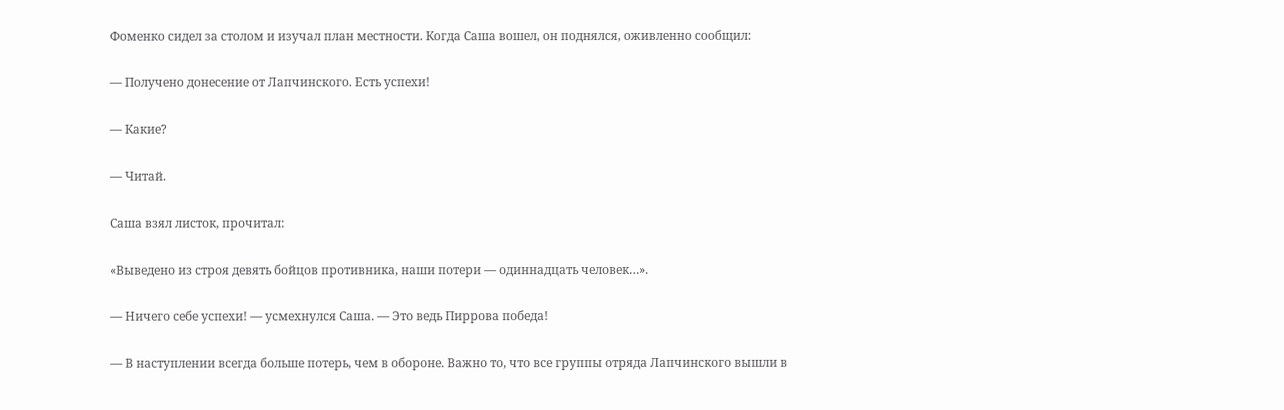Фоменко сидел за столом и изучал план местности. Когда Саша вошел, он поднялся, оживленно сообщил:

— Получено донесение от Лапчинского. Есть успехи!

— Какие?

— Читай.

Саша взял листок, прочитал:

«Выведено из строя девять бойцов противника, наши потери — одиннадцать человек…».

— Ничего себе успехи! — усмехнулся Саша. — Это ведь Пиррова победа!

— В наступлении всегда больше потерь, чем в обороне. Важно то, что все группы отряда Лапчинского вышли в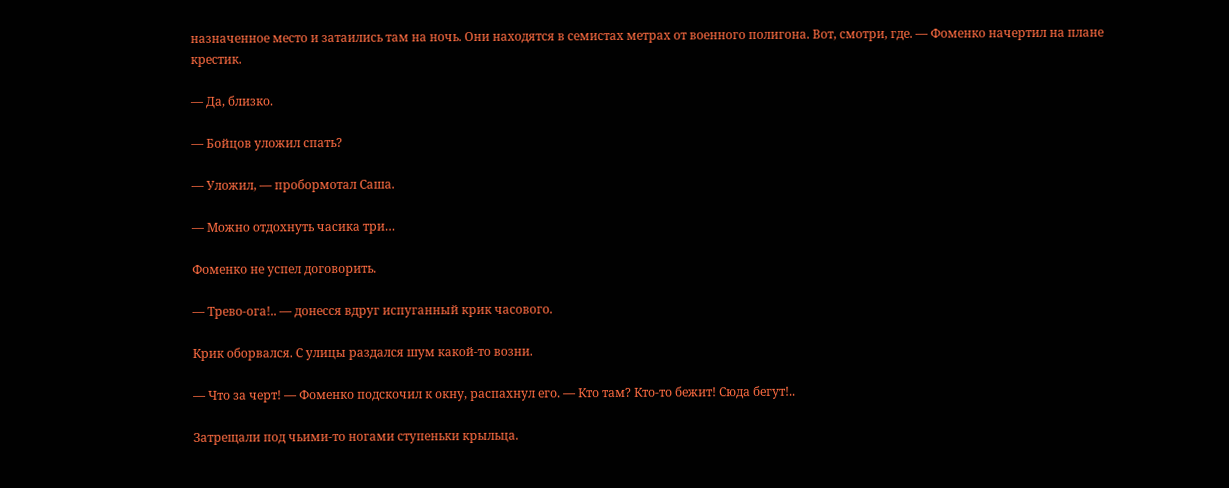назначенное место и затаились там на ночь. Они находятся в семистах метрах от военного полигона. Вот, смотри, где. — Фоменко начертил на плане крестик.

— Да, близко.

— Бойцов уложил спать?

— Уложил, — пробормотал Саша.

— Можно отдохнуть часика три…

Фоменко не успел договорить.

— Трево-ога!.. — донесся вдруг испуганный крик часового.

Крик оборвался. С улицы раздался шум какой-то возни.

— Что за черт! — Фоменко подскочил к окну, распахнул его. — Кто там? Кто-то бежит! Сюда бегут!..

Затрещали под чьими-то ногами ступеньки крыльца.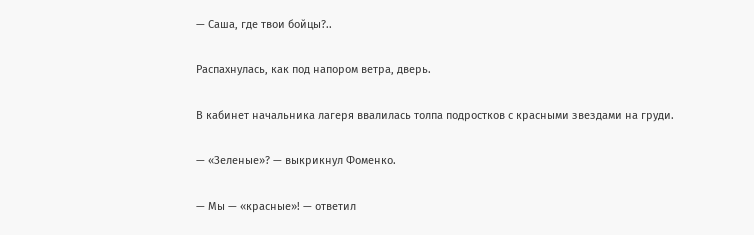— Саша, где твои бойцы?..

Распахнулась, как под напором ветра, дверь.

В кабинет начальника лагеря ввалилась толпа подростков с красными звездами на груди.

— «Зеленые»? — выкрикнул Фоменко.

— Мы — «красные»! — ответил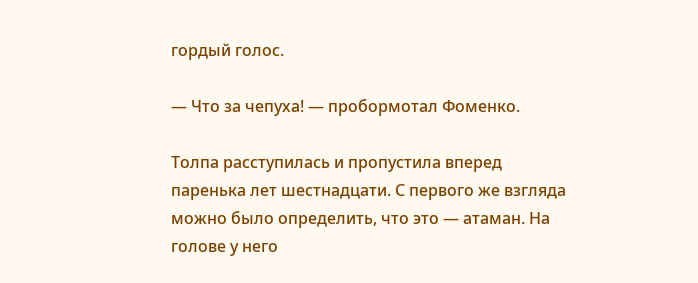гордый голос.

— Что за чепуха! — пробормотал Фоменко.

Толпа расступилась и пропустила вперед паренька лет шестнадцати. С первого же взгляда можно было определить, что это — атаман. На голове у него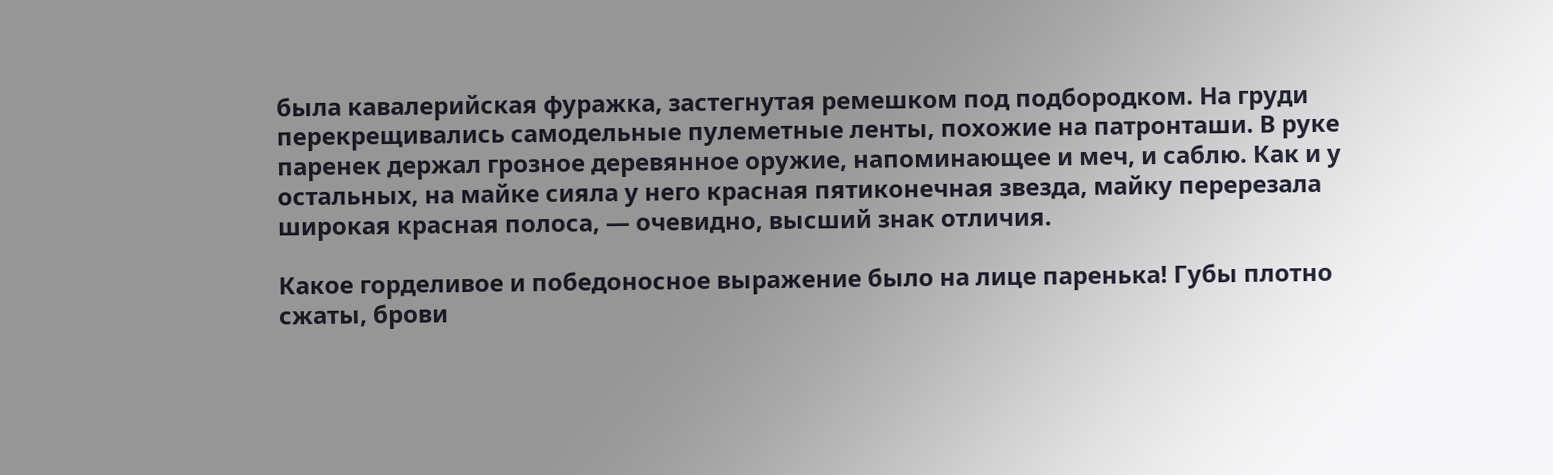была кавалерийская фуражка, застегнутая ремешком под подбородком. На груди перекрещивались самодельные пулеметные ленты, похожие на патронташи. В руке паренек держал грозное деревянное оружие, напоминающее и меч, и саблю. Как и у остальных, на майке сияла у него красная пятиконечная звезда, майку перерезала широкая красная полоса, — очевидно, высший знак отличия.

Какое горделивое и победоносное выражение было на лице паренька! Губы плотно сжаты, брови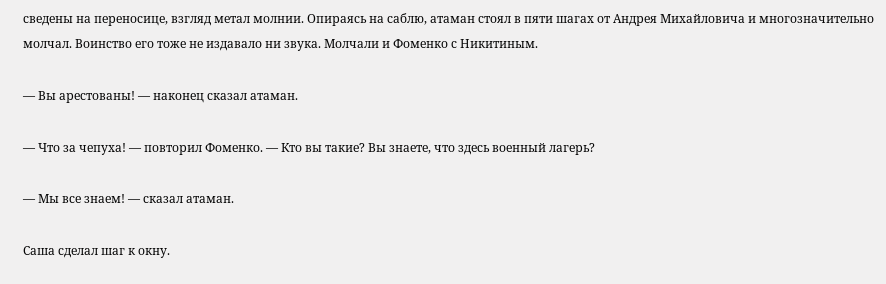сведены на переносице, взгляд метал молнии. Опираясь на саблю, атаман стоял в пяти шагах от Андрея Михайловича и многозначительно молчал. Воинство его тоже не издавало ни звука. Молчали и Фоменко с Никитиным.

— Вы арестованы! — наконец сказал атаман.

— Что за чепуха! — повторил Фоменко. — Кто вы такие? Вы знаете, что здесь военный лагерь?

— Мы все знаем! — сказал атаман.

Саша сделал шаг к окну.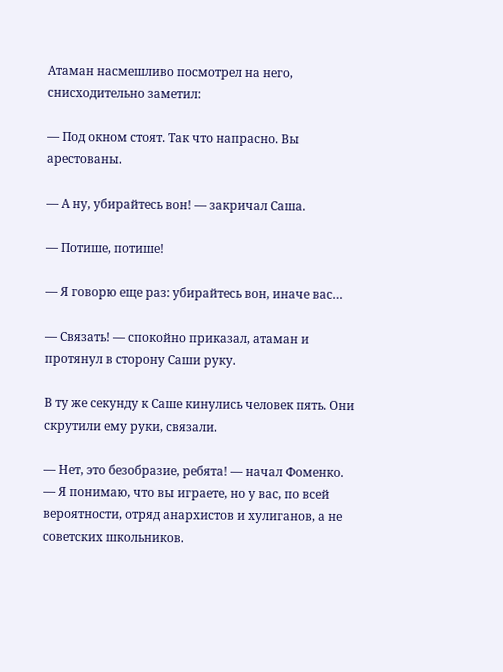Атаман насмешливо посмотрел на него, снисходительно заметил:

— Под окном стоят. Так что напрасно. Вы арестованы.

— А ну, убирайтесь вон! — закричал Саша.

— Потише, потише!

— Я говорю еще раз: убирайтесь вон, иначе вас…

— Связать! — спокойно приказал, атаман и протянул в сторону Саши руку.

В ту же секунду к Саше кинулись человек пять. Они скрутили ему руки, связали.

— Нет, это безобразие, ребята! — начал Фоменко. — Я понимаю, что вы играете, но у вас, по всей вероятности, отряд анархистов и хулиганов, а не советских школьников.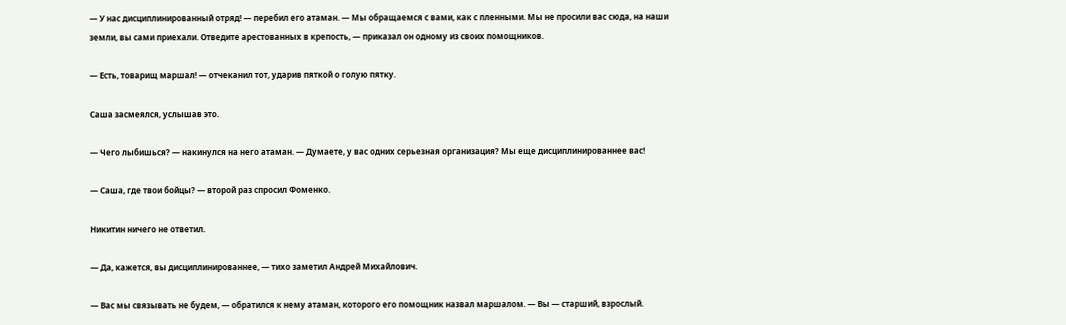— У нас дисциплинированный отряд! — перебил его атаман. — Мы обращаемся с вами, как с пленными. Мы не просили вас сюда, на наши земли, вы сами приехали. Отведите арестованных в крепость, — приказал он одному из своих помощников.

— Есть, товарищ маршал! — отчеканил тот, ударив пяткой о голую пятку.

Саша засмеялся, услышав это.

— Чего лыбишься? — накинулся на него атаман. — Думаете, у вас одних серьезная организация? Мы еще дисциплинированнее вас!

— Саша, где твои бойцы? — второй раз спросил Фоменко.

Никитин ничего не ответил.

— Да, кажется, вы дисциплинированнее, — тихо заметил Андрей Михайлович.

— Вас мы связывать не будем, — обратился к нему атаман, которого его помощник назвал маршалом. — Вы — старший, взрослый.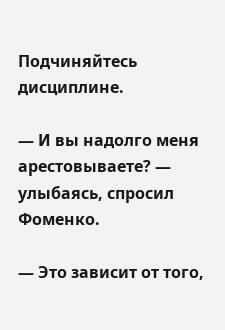Подчиняйтесь дисциплине.

— И вы надолго меня арестовываете? — улыбаясь, спросил Фоменко.

— Это зависит от того,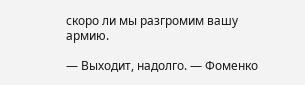скоро ли мы разгромим вашу армию.

— Выходит, надолго. — Фоменко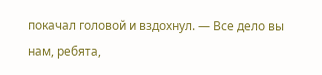покачал головой и вздохнул. — Все дело вы нам, ребята,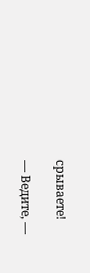срываете!

— Ведите, —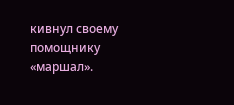кивнул своему помощнику «маршал».